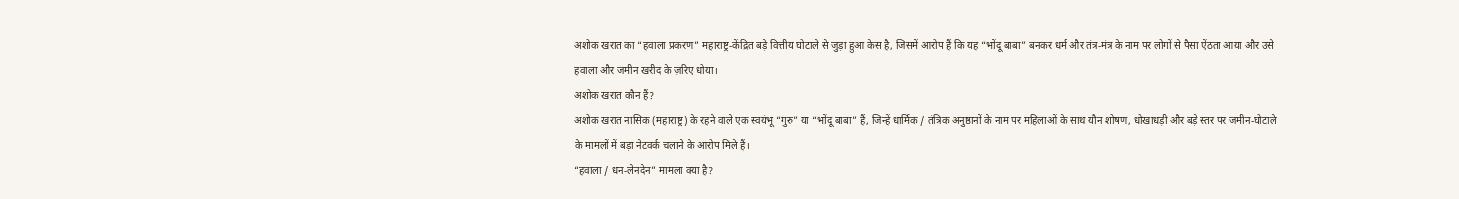अशोक खरात का “हवाला प्रकरण” महाराष्ट्र‑केंद्रित बड़े वित्तीय घोटाले से जुड़ा हुआ केस है, जिसमें आरोप हैं कि यह “भोंदू बाबा” बनकर धर्म और तंत्र‑मंत्र के नाम पर लोगों से पैसा ऐंठता आया और उसे हवाला और जमीन खरीद के ज़रिए धोया।
अशोक खरात कौन हैं?
अशोक खरात नासिक (महाराष्ट्र) के रहने वाले एक स्वयंभू “गुरु” या “भोंदू बाबा” हैं, जिन्हें धार्मिक / तंत्रिक अनुष्ठानों के नाम पर महिलाओं के साथ यौन शोषण, धोखाधड़ी और बड़े स्तर पर जमीन‑घोटाले के मामलों में बड़ा नेटवर्क चलाने के आरोप मिले हैं।
“हवाला / धन‑लेनदेन” मामला क्या है?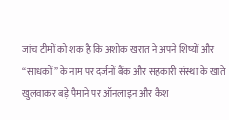जांच टीमों को शक है कि अशोक खरात ने अपने शिष्यों और “साधकों” के नाम पर दर्जनों बैंक और सहकारी संस्था के खाते खुलवाकर बड़े पैमाने पर ऑनलाइन और कैश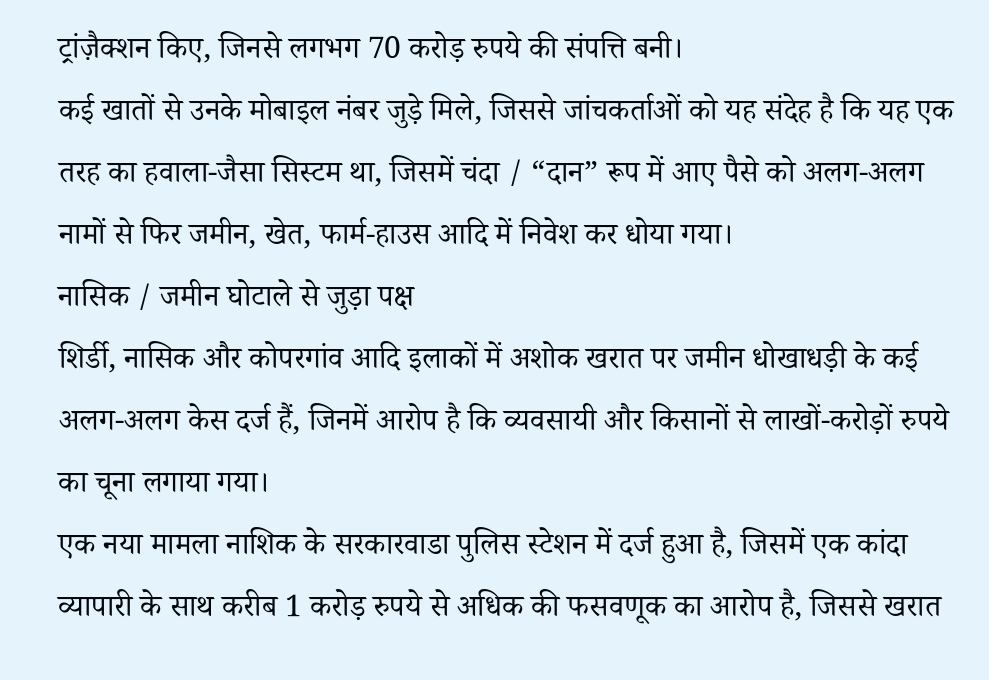ट्रांज़ैक्शन किए, जिनसे लगभग 70 करोड़ रुपये की संपत्ति बनी।
कई खातों से उनके मोबाइल नंबर जुड़े मिले, जिससे जांचकर्ताओं को यह संदेह है कि यह एक तरह का हवाला‑जैसा सिस्टम था, जिसमें चंदा / “दान” रूप में आए पैसे को अलग‑अलग नामों से फिर जमीन, खेत, फार्म‑हाउस आदि में निवेश कर धोया गया।
नासिक / जमीन घोटाले से जुड़ा पक्ष
शिर्डी, नासिक और कोपरगांव आदि इलाकों में अशोक खरात पर जमीन धोखाधड़ी के कई अलग‑अलग केस दर्ज हैं, जिनमें आरोप है कि व्यवसायी और किसानों से लाखों‑करोड़ों रुपये का चूना लगाया गया।
एक नया मामला नाशिक के सरकारवाडा पुलिस स्टेशन में दर्ज हुआ है, जिसमें एक कांदा व्यापारी के साथ करीब 1 करोड़ रुपये से अधिक की फसवणूक का आरोप है, जिससे खरात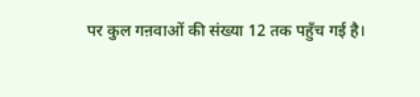पर कुल गऩवाओं की संख्या 12 तक पहुँच गई है।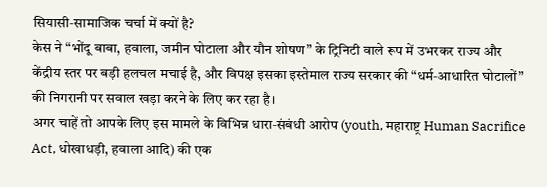सियासी‑सामाजिक चर्चा में क्यों है?
केस ने “भोंदू बाबा, हवाला, जमीन घोटाला और यौन शोषण” के ट्रिनिटी वाले रूप में उभरकर राज्य और केंद्रीय स्तर पर बड़ी हलचल मचाई है, और विपक्ष इसका इस्तेमाल राज्य सरकार की “धर्म‑आधारित घोटालों” की निगरानी पर सवाल खड़ा करने के लिए कर रहा है।
अगर चाहें तो आपके लिए इस मामले के विभिन्न धारा‑संबंधी आरोप (youth, महाराष्ट्र Human Sacrifice Act, धोखाधड़ी, हवाला आदि) की एक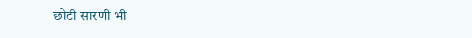छोटी सारणी भी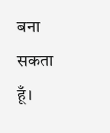बना सकता हूँ।